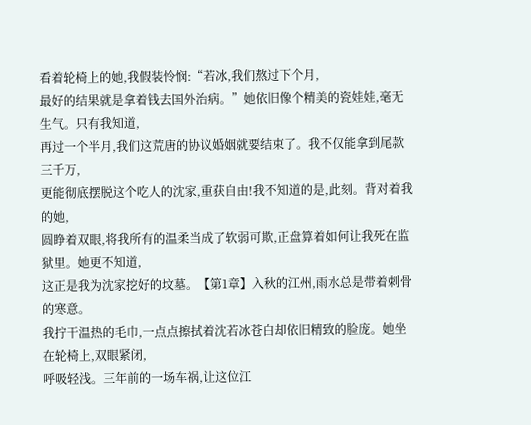看着轮椅上的她,我假装怜悯:“若冰,我们熬过下个月,
最好的结果就是拿着钱去国外治病。”她依旧像个精美的瓷娃娃,毫无生气。只有我知道,
再过一个半月,我们这荒唐的协议婚姻就要结束了。我不仅能拿到尾款三千万,
更能彻底摆脱这个吃人的沈家,重获自由!我不知道的是,此刻。背对着我的她,
圆睁着双眼,将我所有的温柔当成了软弱可欺,正盘算着如何让我死在监狱里。她更不知道,
这正是我为沈家挖好的坟墓。【第1章】入秋的江州,雨水总是带着刺骨的寒意。
我拧干温热的毛巾,一点点擦拭着沈若冰苍白却依旧精致的脸庞。她坐在轮椅上,双眼紧闭,
呼吸轻浅。三年前的一场车祸,让这位江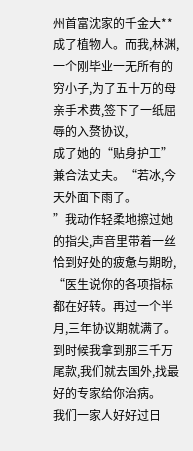州首富沈家的千金大**成了植物人。而我,林渊,
一个刚毕业一无所有的穷小子,为了五十万的母亲手术费,签下了一纸屈辱的入赘协议,
成了她的“贴身护工”兼合法丈夫。“若冰,今天外面下雨了。
”我动作轻柔地擦过她的指尖,声音里带着一丝恰到好处的疲惫与期盼,
“医生说你的各项指标都在好转。再过一个半月,三年协议期就满了。
到时候我拿到那三千万尾款,我们就去国外,找最好的专家给你治病。
我们一家人好好过日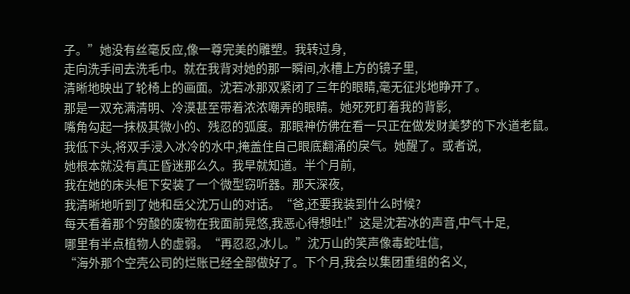子。”她没有丝毫反应,像一尊完美的雕塑。我转过身,
走向洗手间去洗毛巾。就在我背对她的那一瞬间,水槽上方的镜子里,
清晰地映出了轮椅上的画面。沈若冰那双紧闭了三年的眼睛,毫无征兆地睁开了。
那是一双充满清明、冷漠甚至带着浓浓嘲弄的眼睛。她死死盯着我的背影,
嘴角勾起一抹极其微小的、残忍的弧度。那眼神仿佛在看一只正在做发财美梦的下水道老鼠。
我低下头,将双手浸入冰冷的水中,掩盖住自己眼底翻涌的戾气。她醒了。或者说,
她根本就没有真正昏迷那么久。我早就知道。半个月前,
我在她的床头柜下安装了一个微型窃听器。那天深夜,
我清晰地听到了她和岳父沈万山的对话。“爸,还要我装到什么时候?
每天看着那个穷酸的废物在我面前晃悠,我恶心得想吐!”这是沈若冰的声音,中气十足,
哪里有半点植物人的虚弱。“再忍忍,冰儿。”沈万山的笑声像毒蛇吐信,
“海外那个空壳公司的烂账已经全部做好了。下个月,我会以集团重组的名义,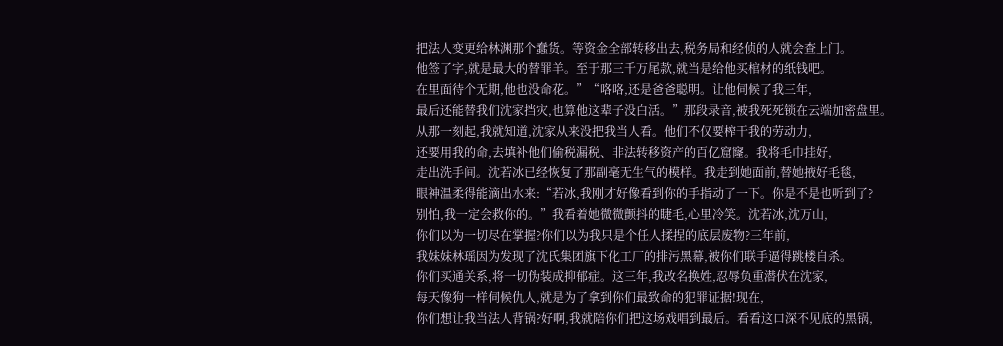把法人变更给林渊那个蠢货。等资金全部转移出去,税务局和经侦的人就会查上门。
他签了字,就是最大的替罪羊。至于那三千万尾款,就当是给他买棺材的纸钱吧。
在里面待个无期,他也没命花。”“咯咯,还是爸爸聪明。让他伺候了我三年,
最后还能替我们沈家挡灾,也算他这辈子没白活。”那段录音,被我死死锁在云端加密盘里。
从那一刻起,我就知道,沈家从来没把我当人看。他们不仅要榨干我的劳动力,
还要用我的命,去填补他们偷税漏税、非法转移资产的百亿窟窿。我将毛巾挂好,
走出洗手间。沈若冰已经恢复了那副毫无生气的模样。我走到她面前,替她掖好毛毯,
眼神温柔得能滴出水来:“若冰,我刚才好像看到你的手指动了一下。你是不是也听到了?
别怕,我一定会救你的。”我看着她微微颤抖的睫毛,心里冷笑。沈若冰,沈万山,
你们以为一切尽在掌握?你们以为我只是个任人揉捏的底层废物?三年前,
我妹妹林瑶因为发现了沈氏集团旗下化工厂的排污黑幕,被你们联手逼得跳楼自杀。
你们买通关系,将一切伪装成抑郁症。这三年,我改名换姓,忍辱负重潜伏在沈家,
每天像狗一样伺候仇人,就是为了拿到你们最致命的犯罪证据!现在,
你们想让我当法人背锅?好啊,我就陪你们把这场戏唱到最后。看看这口深不见底的黑锅,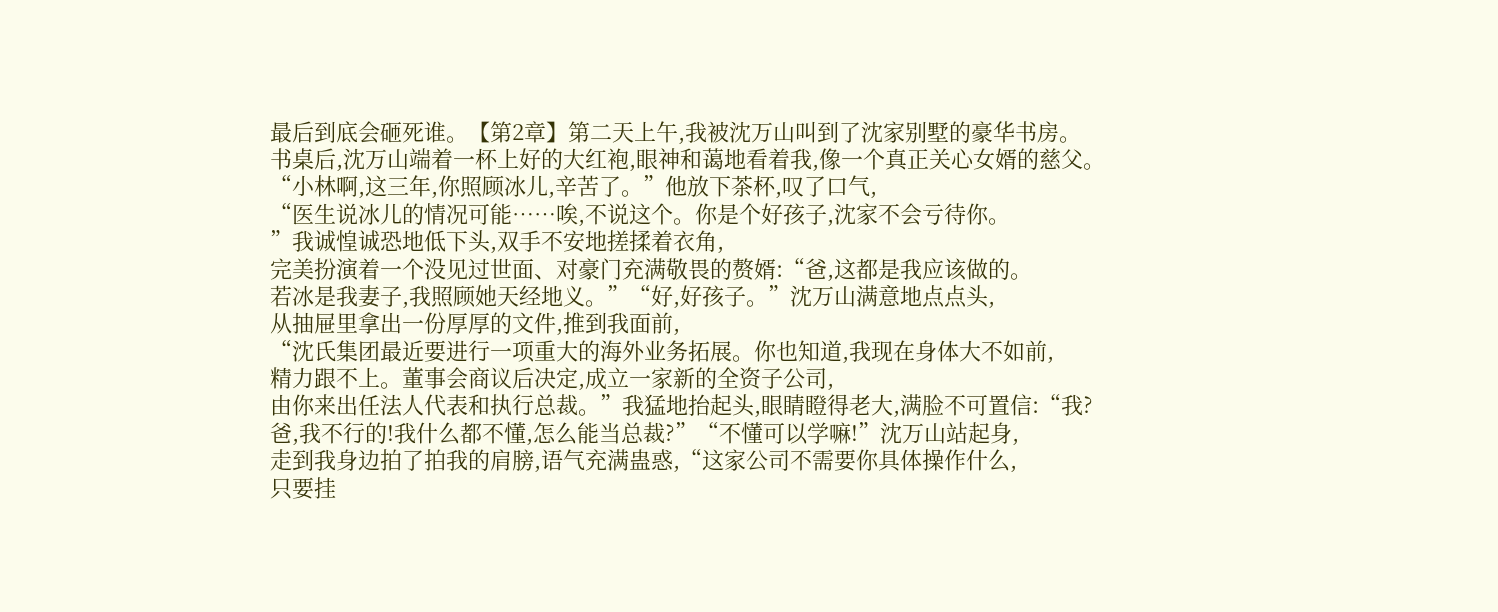最后到底会砸死谁。【第2章】第二天上午,我被沈万山叫到了沈家别墅的豪华书房。
书桌后,沈万山端着一杯上好的大红袍,眼神和蔼地看着我,像一个真正关心女婿的慈父。
“小林啊,这三年,你照顾冰儿,辛苦了。”他放下茶杯,叹了口气,
“医生说冰儿的情况可能……唉,不说这个。你是个好孩子,沈家不会亏待你。
”我诚惶诚恐地低下头,双手不安地搓揉着衣角,
完美扮演着一个没见过世面、对豪门充满敬畏的赘婿:“爸,这都是我应该做的。
若冰是我妻子,我照顾她天经地义。”“好,好孩子。”沈万山满意地点点头,
从抽屉里拿出一份厚厚的文件,推到我面前,
“沈氏集团最近要进行一项重大的海外业务拓展。你也知道,我现在身体大不如前,
精力跟不上。董事会商议后决定,成立一家新的全资子公司,
由你来出任法人代表和执行总裁。”我猛地抬起头,眼睛瞪得老大,满脸不可置信:“我?
爸,我不行的!我什么都不懂,怎么能当总裁?”“不懂可以学嘛!”沈万山站起身,
走到我身边拍了拍我的肩膀,语气充满蛊惑,“这家公司不需要你具体操作什么,
只要挂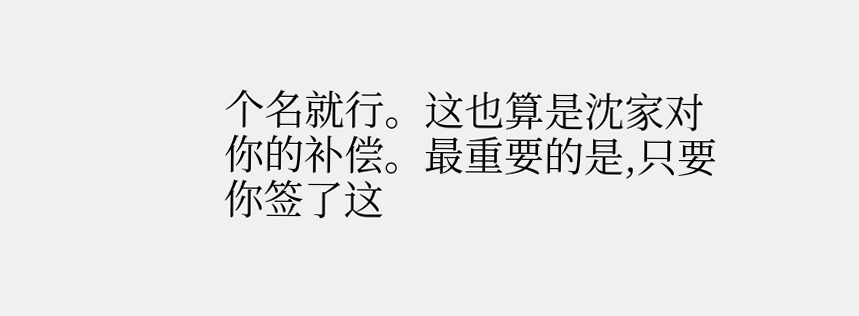个名就行。这也算是沈家对你的补偿。最重要的是,只要你签了这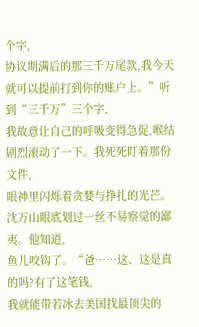个字,
协议期满后的那三千万尾款,我今天就可以提前打到你的账户上。”听到“三千万”三个字,
我故意让自己的呼吸变得急促,喉结剧烈滚动了一下。我死死盯着那份文件,
眼神里闪烁着贪婪与挣扎的光芒。沈万山眼底划过一丝不易察觉的鄙夷。他知道,
鱼儿咬钩了。“爸……这、这是真的吗?有了这笔钱,
我就能带若冰去美国找最顶尖的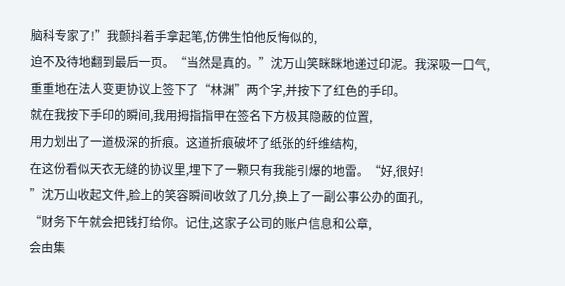脑科专家了!”我颤抖着手拿起笔,仿佛生怕他反悔似的,
迫不及待地翻到最后一页。“当然是真的。”沈万山笑眯眯地递过印泥。我深吸一口气,
重重地在法人变更协议上签下了“林渊”两个字,并按下了红色的手印。
就在我按下手印的瞬间,我用拇指指甲在签名下方极其隐蔽的位置,
用力划出了一道极深的折痕。这道折痕破坏了纸张的纤维结构,
在这份看似天衣无缝的协议里,埋下了一颗只有我能引爆的地雷。“好,很好!
”沈万山收起文件,脸上的笑容瞬间收敛了几分,换上了一副公事公办的面孔,
“财务下午就会把钱打给你。记住,这家子公司的账户信息和公章,
会由集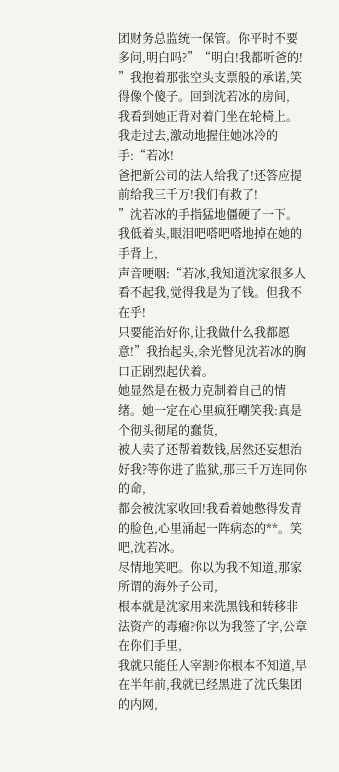团财务总监统一保管。你平时不要多问,明白吗?”“明白!我都听爸的!
”我抱着那张空头支票般的承诺,笑得像个傻子。回到沈若冰的房间,
我看到她正背对着门坐在轮椅上。我走过去,激动地握住她冰冷的手:“若冰!
爸把新公司的法人给我了!还答应提前给我三千万!我们有救了!
”沈若冰的手指猛地僵硬了一下。我低着头,眼泪吧嗒吧嗒地掉在她的手背上,
声音哽咽:“若冰,我知道沈家很多人看不起我,觉得我是为了钱。但我不在乎!
只要能治好你,让我做什么我都愿意!”我抬起头,余光瞥见沈若冰的胸口正剧烈起伏着。
她显然是在极力克制着自己的情绪。她一定在心里疯狂嘲笑我:真是个彻头彻尾的蠢货,
被人卖了还帮着数钱,居然还妄想治好我?等你进了监狱,那三千万连同你的命,
都会被沈家收回!我看着她憋得发青的脸色,心里涌起一阵病态的**。笑吧,沈若冰。
尽情地笑吧。你以为我不知道,那家所谓的海外子公司,
根本就是沈家用来洗黑钱和转移非法资产的毒瘤?你以为我签了字,公章在你们手里,
我就只能任人宰割?你根本不知道,早在半年前,我就已经黑进了沈氏集团的内网,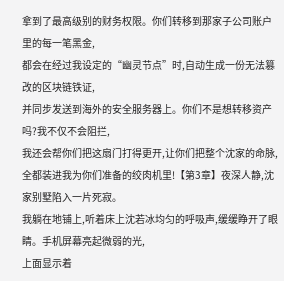拿到了最高级别的财务权限。你们转移到那家子公司账户里的每一笔黑金,
都会在经过我设定的“幽灵节点”时,自动生成一份无法篡改的区块链铁证,
并同步发送到海外的安全服务器上。你们不是想转移资产吗?我不仅不会阻拦,
我还会帮你们把这扇门打得更开,让你们把整个沈家的命脉,
全都装进我为你们准备的绞肉机里!【第3章】夜深人静,沈家别墅陷入一片死寂。
我躺在地铺上,听着床上沈若冰均匀的呼吸声,缓缓睁开了眼睛。手机屏幕亮起微弱的光,
上面显示着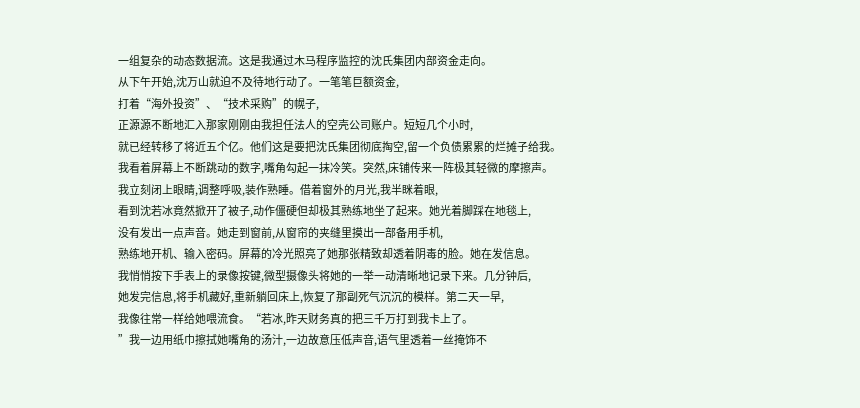一组复杂的动态数据流。这是我通过木马程序监控的沈氏集团内部资金走向。
从下午开始,沈万山就迫不及待地行动了。一笔笔巨额资金,
打着“海外投资”、“技术采购”的幌子,
正源源不断地汇入那家刚刚由我担任法人的空壳公司账户。短短几个小时,
就已经转移了将近五个亿。他们这是要把沈氏集团彻底掏空,留一个负债累累的烂摊子给我。
我看着屏幕上不断跳动的数字,嘴角勾起一抹冷笑。突然,床铺传来一阵极其轻微的摩擦声。
我立刻闭上眼睛,调整呼吸,装作熟睡。借着窗外的月光,我半眯着眼,
看到沈若冰竟然掀开了被子,动作僵硬但却极其熟练地坐了起来。她光着脚踩在地毯上,
没有发出一点声音。她走到窗前,从窗帘的夹缝里摸出一部备用手机,
熟练地开机、输入密码。屏幕的冷光照亮了她那张精致却透着阴毒的脸。她在发信息。
我悄悄按下手表上的录像按键,微型摄像头将她的一举一动清晰地记录下来。几分钟后,
她发完信息,将手机藏好,重新躺回床上,恢复了那副死气沉沉的模样。第二天一早,
我像往常一样给她喂流食。“若冰,昨天财务真的把三千万打到我卡上了。
”我一边用纸巾擦拭她嘴角的汤汁,一边故意压低声音,语气里透着一丝掩饰不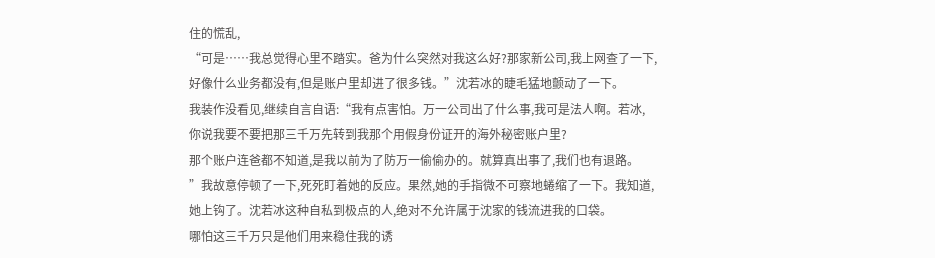住的慌乱,
“可是……我总觉得心里不踏实。爸为什么突然对我这么好?那家新公司,我上网查了一下,
好像什么业务都没有,但是账户里却进了很多钱。”沈若冰的睫毛猛地颤动了一下。
我装作没看见,继续自言自语:“我有点害怕。万一公司出了什么事,我可是法人啊。若冰,
你说我要不要把那三千万先转到我那个用假身份证开的海外秘密账户里?
那个账户连爸都不知道,是我以前为了防万一偷偷办的。就算真出事了,我们也有退路。
”我故意停顿了一下,死死盯着她的反应。果然,她的手指微不可察地蜷缩了一下。我知道,
她上钩了。沈若冰这种自私到极点的人,绝对不允许属于沈家的钱流进我的口袋。
哪怕这三千万只是他们用来稳住我的诱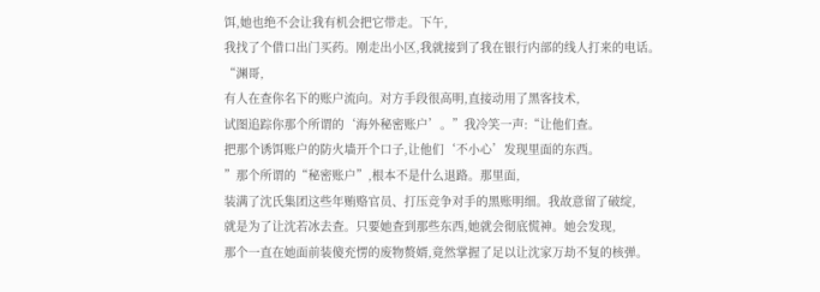饵,她也绝不会让我有机会把它带走。下午,
我找了个借口出门买药。刚走出小区,我就接到了我在银行内部的线人打来的电话。“渊哥,
有人在查你名下的账户流向。对方手段很高明,直接动用了黑客技术,
试图追踪你那个所谓的‘海外秘密账户’。”我冷笑一声:“让他们查。
把那个诱饵账户的防火墙开个口子,让他们‘不小心’发现里面的东西。
”那个所谓的“秘密账户”,根本不是什么退路。那里面,
装满了沈氏集团这些年贿赂官员、打压竞争对手的黑账明细。我故意留了破绽,
就是为了让沈若冰去查。只要她查到那些东西,她就会彻底慌神。她会发现,
那个一直在她面前装傻充愣的废物赘婿,竟然掌握了足以让沈家万劫不复的核弹。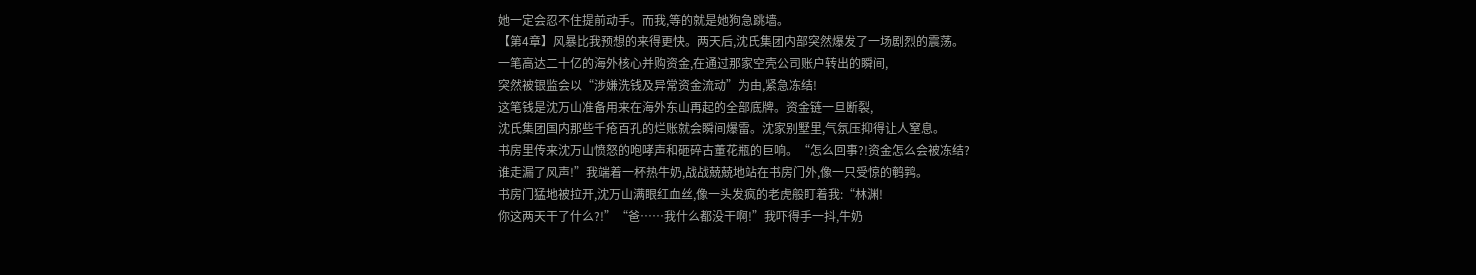她一定会忍不住提前动手。而我,等的就是她狗急跳墙。
【第4章】风暴比我预想的来得更快。两天后,沈氏集团内部突然爆发了一场剧烈的震荡。
一笔高达二十亿的海外核心并购资金,在通过那家空壳公司账户转出的瞬间,
突然被银监会以“涉嫌洗钱及异常资金流动”为由,紧急冻结!
这笔钱是沈万山准备用来在海外东山再起的全部底牌。资金链一旦断裂,
沈氏集团国内那些千疮百孔的烂账就会瞬间爆雷。沈家别墅里,气氛压抑得让人窒息。
书房里传来沈万山愤怒的咆哮声和砸碎古董花瓶的巨响。“怎么回事?!资金怎么会被冻结?
谁走漏了风声!”我端着一杯热牛奶,战战兢兢地站在书房门外,像一只受惊的鹌鹑。
书房门猛地被拉开,沈万山满眼红血丝,像一头发疯的老虎般盯着我:“林渊!
你这两天干了什么?!”“爸……我什么都没干啊!”我吓得手一抖,牛奶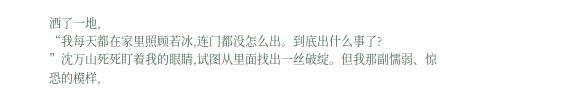洒了一地,
“我每天都在家里照顾若冰,连门都没怎么出。到底出什么事了?
”沈万山死死盯着我的眼睛,试图从里面找出一丝破绽。但我那副懦弱、惊恐的模样,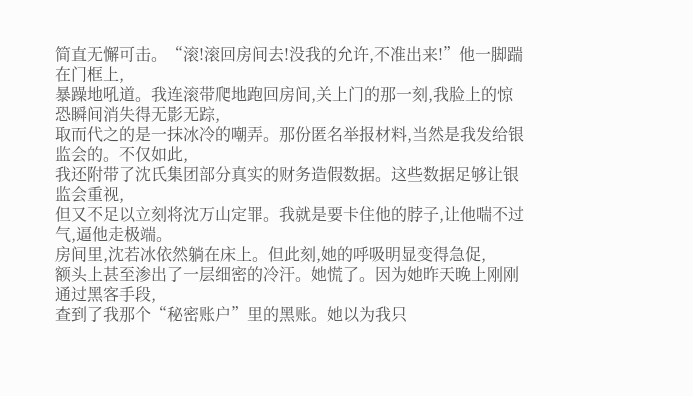简直无懈可击。“滚!滚回房间去!没我的允许,不准出来!”他一脚踹在门框上,
暴躁地吼道。我连滚带爬地跑回房间,关上门的那一刻,我脸上的惊恐瞬间消失得无影无踪,
取而代之的是一抹冰冷的嘲弄。那份匿名举报材料,当然是我发给银监会的。不仅如此,
我还附带了沈氏集团部分真实的财务造假数据。这些数据足够让银监会重视,
但又不足以立刻将沈万山定罪。我就是要卡住他的脖子,让他喘不过气,逼他走极端。
房间里,沈若冰依然躺在床上。但此刻,她的呼吸明显变得急促,
额头上甚至渗出了一层细密的冷汗。她慌了。因为她昨天晚上刚刚通过黑客手段,
查到了我那个“秘密账户”里的黑账。她以为我只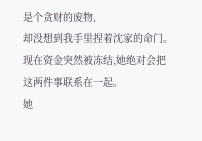是个贪财的废物,
却没想到我手里捏着沈家的命门。现在资金突然被冻结,她绝对会把这两件事联系在一起。
她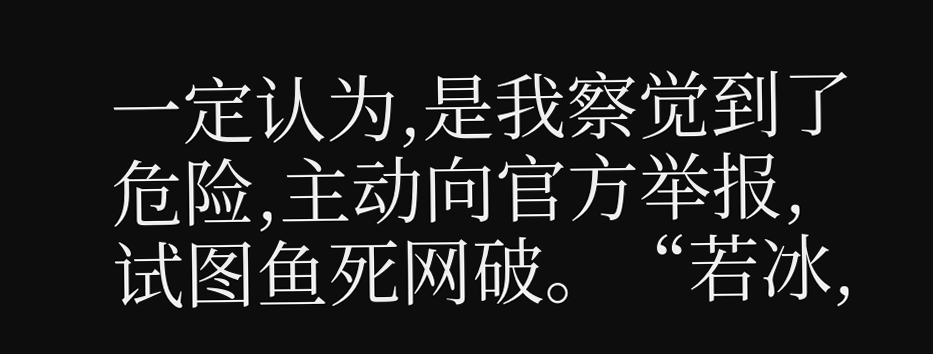一定认为,是我察觉到了危险,主动向官方举报,试图鱼死网破。“若冰,